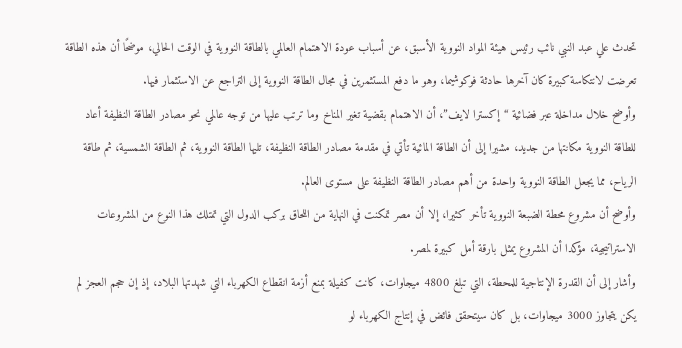تحدث علي عبد النبي نائب رئيس هيئة المواد النووية الأسبق، عن أسباب عودة الاهتمام العالمي بالطاقة النووية في الوقت الحالي، موضحًا أن هذه الطاقة تعرضت لانتكاسة كبيرة كان آخرها حادثة فوكوشيما، وهو ما دفع المستثمرين في مجال الطاقة النووية إلى التراجع عن الاستثمار فيها.
وأوضح خلال مداخلة عبر فضائية “إكسترا لايف”، أن الاهتمام بقضية تغير المناخ وما ترتب عليها من توجه عالمي نحو مصادر الطاقة النظيفة أعاد للطاقة النووية مكانتها من جديد، مشيرا إلى أن الطاقة المائية تأتي في مقدمة مصادر الطاقة النظيفة، تليها الطاقة النووية، ثم الطاقة الشمسية، ثم طاقة الرياح، مما يجعل الطاقة النووية واحدة من أهم مصادر الطاقة النظيفة على مستوى العالم.
وأوضح أن مشروع محطة الضبعة النووية تأخر كثيرا، إلا أن مصر تمكنت في النهاية من اللحاق بركب الدول التي تمتلك هذا النوع من المشروعات الاستراتيجية، مؤكدا أن المشروع يمثل بارقة أمل كبيرة لمصر.
وأشار إلى أن القدرة الإنتاجية للمحطة، التي تبلغ 4800 ميجاوات، كانت كفيلة بمنع أزمة انقطاع الكهرباء التي شهدتها البلاد، إذ إن حجم العجز لم يكن يتجاوز 3000 ميجاوات، بل كان سيتحقق فائض في إنتاج الكهرباء لو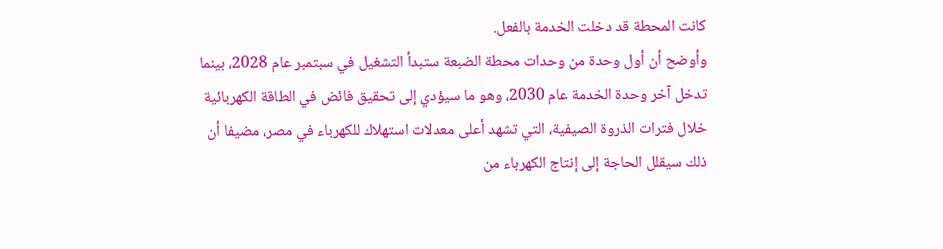كانت المحطة قد دخلت الخدمة بالفعل.
وأوضح أن أول وحدة من وحدات محطة الضبعة ستبدأ التشغيل في سبتمبر عام 2028، بينما تدخل آخر وحدة الخدمة عام 2030، وهو ما سيؤدي إلى تحقيق فائض في الطاقة الكهربائية خلال فترات الذروة الصيفية، التي تشهد أعلى معدلات استهلاك للكهرباء في مصر، مضيفا أن ذلك سيقلل الحاجة إلى إنتاج الكهرباء من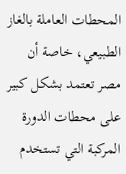المحطات العاملة بالغاز الطبيعي، خاصة أن مصر تعتمد بشكل كبير على محطات الدورة المركبة التي تستخدم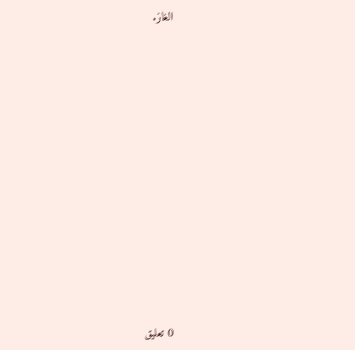الغاز.















0 تعليق